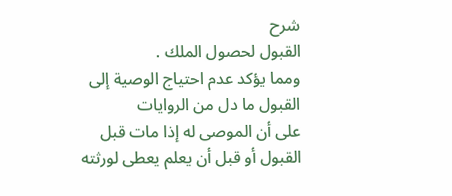شرح
القبول لحصول الملك .
ومما يؤكد عدم احتياج الوصية إلى القبول ما دل من الروايات
على أن الموصى له إذا مات قبل القبول أو قبل أن يعلم يعطى لورثته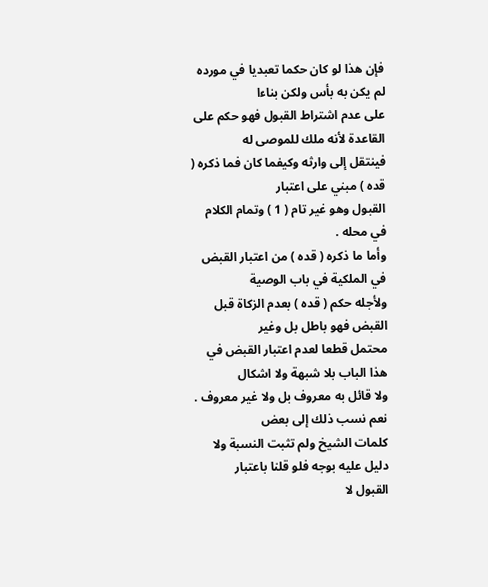فإن هذا لو كان حكما تعبديا في مورده لم يكن به بأس ولكن بناءا
على عدم اشتراط القبول فهو حكم على القاعدة لأنه ملك للموصى له
فينتقل إلى وارثه وكيفما كان فما ذكره ( قده ) مبني على اعتبار
القبول وهو غير تام ( 1 ) وتمام الكلام في محله .
وأما ما ذكره ( قده ) من اعتبار القبض في الملكية في باب الوصية
ولأجله حكم ( قده ) بعدم الزكاة قبل القبض فهو باطل بل وغير
محتمل قطعا لعدم اعتبار القبض في هذا الباب بلا شبهة ولا اشكال
ولا قائل به معروف بل ولا غير معروف . نعم نسب ذلك إلى بعض
كلمات الشيخ ولم تثبت النسبة ولا دليل عليه بوجه فلو قلنا باعتبار
القبول لا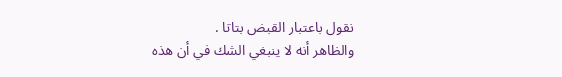نقول باعتبار القبض بتاتا .
والظاهر أنه لا ينبغي الشك في أن هذه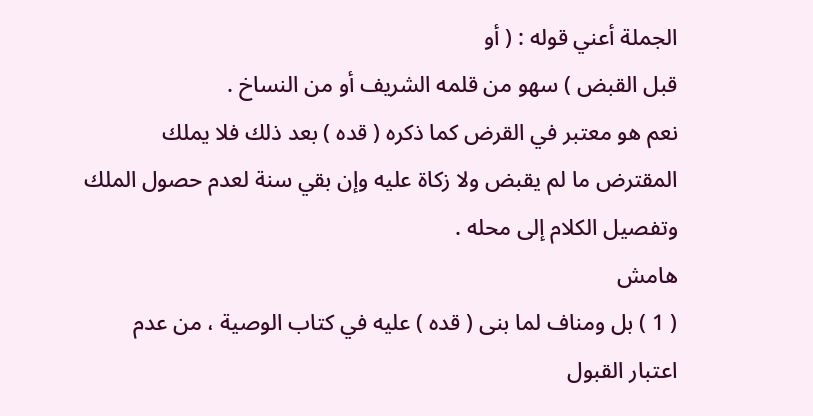الجملة أعني قوله : ( أو
قبل القبض ) سهو من قلمه الشريف أو من النساخ .
نعم هو معتبر في القرض كما ذكره ( قده ) بعد ذلك فلا يملك
المقترض ما لم يقبض ولا زكاة عليه وإن بقي سنة لعدم حصول الملك
وتفصيل الكلام إلى محله .
هامش
( 1 ) بل ومناف لما بنى ( قده ) عليه في كتاب الوصية ، من عدم
اعتبار القبول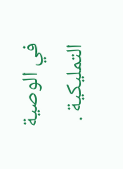في الوصية التمليكية .